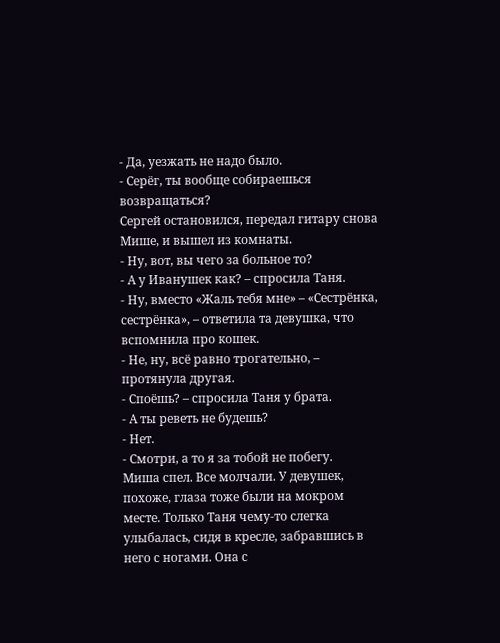- Да, уезжать не надо было.
- Серёг, ты вообще собираешься возвращаться?
Сергей остановился, передал гитару снова Мише, и вышел из комнаты.
- Ну, вот, вы чего за больное то?
- А у Иванушек как? – спросила Таня.
- Ну, вместо «Жаль тебя мне» – «Сестрёнка, сестрёнка», – ответила та девушка, что вспомнила про кошек.
- Не, ну, всё равно трогательно, – протянула другая.
- Споёшь? – спросила Таня у брата.
- А ты реветь не будешь?
- Нет.
- Смотри, а то я за тобой не побегу.
Миша спел. Все молчали. У девушек, похоже, глаза тоже были на мокром месте. Только Таня чему-то слегка улыбалась, сидя в кресле, забравшись в него с ногами. Она с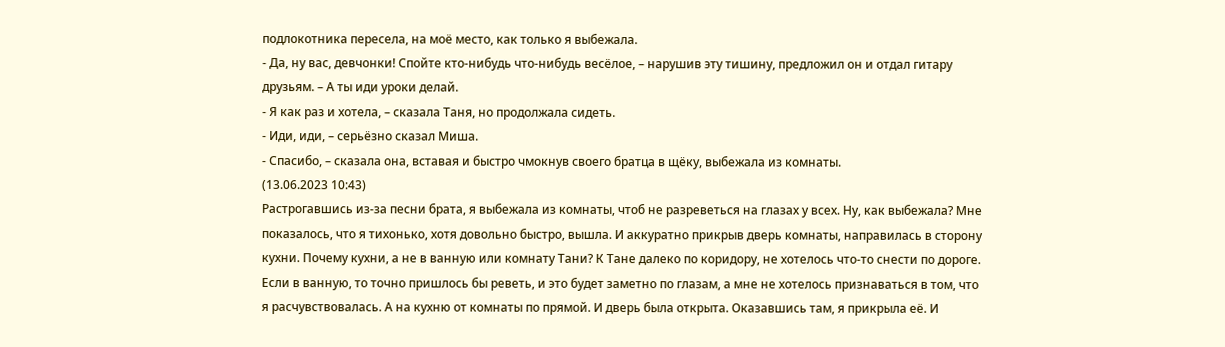подлокотника пересела, на моё место, как только я выбежала.
- Да, ну вас, девчонки! Спойте кто-нибудь что-нибудь весёлое, – нарушив эту тишину, предложил он и отдал гитару друзьям. – А ты иди уроки делай.
- Я как раз и хотела, – сказала Таня, но продолжала сидеть.
- Иди, иди, – серьёзно сказал Миша.
- Спасибо, – сказала она, вставая и быстро чмокнув своего братца в щёку, выбежала из комнаты.
(13.06.2023 10:43)
Растрогавшись из-за песни брата, я выбежала из комнаты, чтоб не разреветься на глазах у всех. Ну, как выбежала? Мне показалось, что я тихонько, хотя довольно быстро, вышла. И аккуратно прикрыв дверь комнаты, направилась в сторону кухни. Почему кухни, а не в ванную или комнату Тани? К Тане далеко по коридору, не хотелось что-то снести по дороге. Если в ванную, то точно пришлось бы реветь, и это будет заметно по глазам, а мне не хотелось признаваться в том, что я расчувствовалась. А на кухню от комнаты по прямой. И дверь была открыта. Оказавшись там, я прикрыла её. И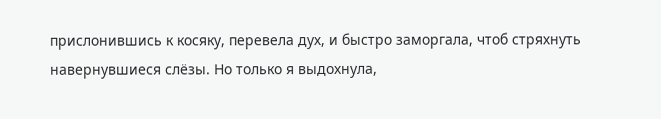прислонившись к косяку, перевела дух, и быстро заморгала, чтоб стряхнуть навернувшиеся слёзы. Но только я выдохнула,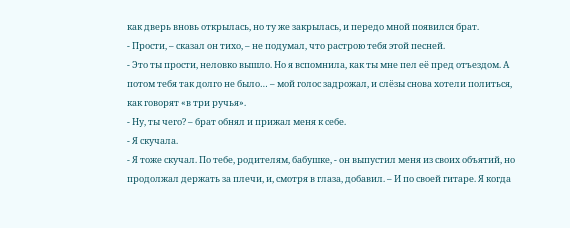как дверь вновь открылась, но ту же закрылась, и передо мной появился брат.
- Прости, – сказал он тихо, – не подумал, что растрою тебя этой песней.
- Это ты прости, неловко вышло. Но я вспомнила, как ты мне пел её пред отъездом. А потом тебя так долго не было… – мой голос задрожал, и слёзы снова хотели политься, как говорят «в три ручья».
- Ну, ты чего? – брат обнял и прижал меня к себе.
- Я скучала.
- Я тоже скучал. По тебе, родителям, бабушке, - он выпустил меня из своих объятий, но продолжал держать за плечи, и, смотря в глаза, добавил. – И по своей гитаре. Я когда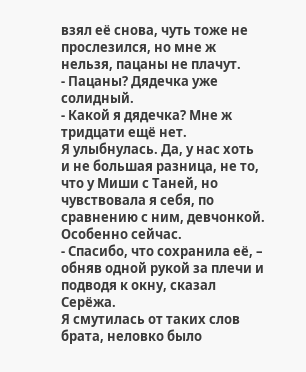взял её снова, чуть тоже не прослезился, но мне ж нельзя, пацаны не плачут.
- Пацаны? Дядечка уже солидный.
- Какой я дядечка? Мне ж тридцати ещё нет.
Я улыбнулась. Да, у нас хоть и не большая разница, не то, что у Миши с Таней, но чувствовала я себя, по сравнению с ним, девчонкой. Особенно сейчас.
- Спасибо, что сохранила её, – обняв одной рукой за плечи и подводя к окну, сказал Серёжа.
Я смутилась от таких слов брата, неловко было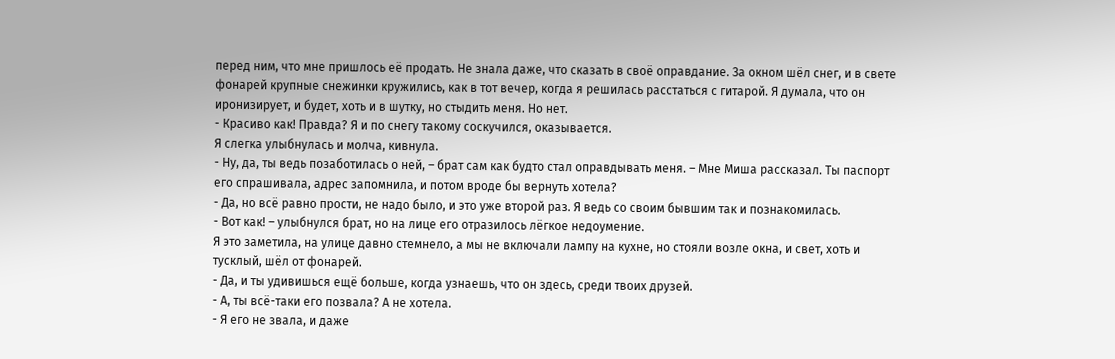перед ним, что мне пришлось её продать. Не знала даже, что сказать в своё оправдание. За окном шёл снег, и в свете фонарей крупные снежинки кружились, как в тот вечер, когда я решилась расстаться с гитарой. Я думала, что он иронизирует, и будет, хоть и в шутку, но стыдить меня. Но нет.
- Красиво как! Правда? Я и по снегу такому соскучился, оказывается.
Я слегка улыбнулась и молча, кивнула.
- Ну, да, ты ведь позаботилась о ней, – брат сам как будто стал оправдывать меня. – Мне Миша рассказал. Ты паспорт его спрашивала, адрес запомнила, и потом вроде бы вернуть хотела?
- Да, но всё равно прости, не надо было, и это уже второй раз. Я ведь со своим бывшим так и познакомилась.
- Вот как! – улыбнулся брат, но на лице его отразилось лёгкое недоумение.
Я это заметила, на улице давно стемнело, а мы не включали лампу на кухне, но стояли возле окна, и свет, хоть и тусклый, шёл от фонарей.
- Да, и ты удивишься ещё больше, когда узнаешь, что он здесь, среди твоих друзей.
- А, ты всё-таки его позвала? А не хотела.
- Я его не звала, и даже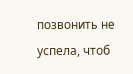позвонить не успела, чтоб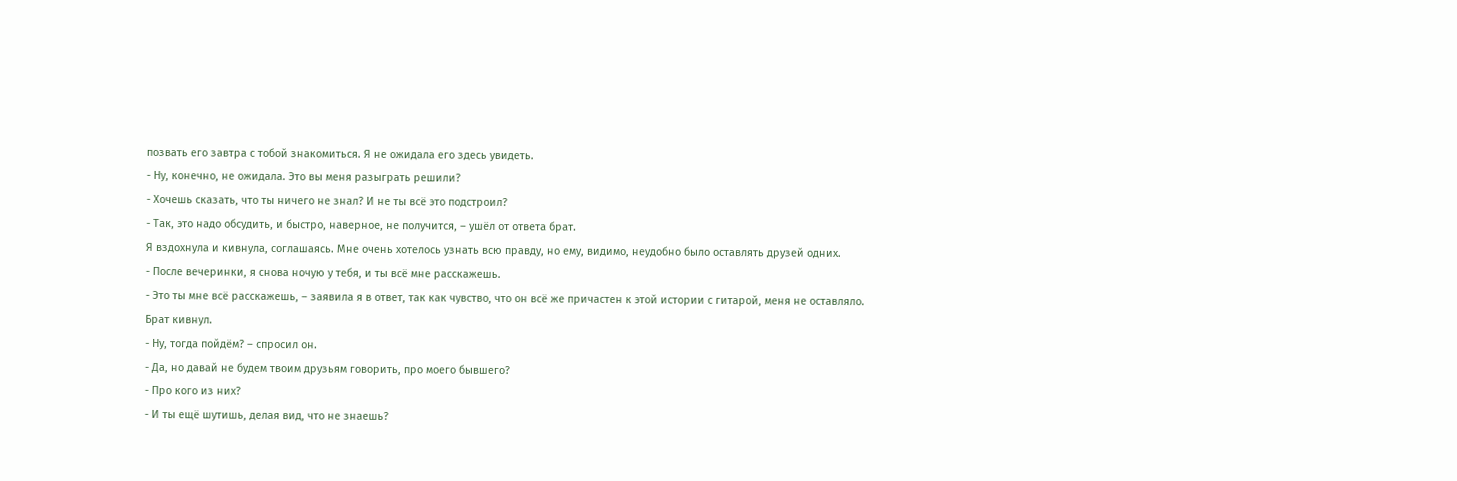позвать его завтра с тобой знакомиться. Я не ожидала его здесь увидеть.
- Ну, конечно, не ожидала. Это вы меня разыграть решили?
- Хочешь сказать, что ты ничего не знал? И не ты всё это подстроил?
- Так, это надо обсудить, и быстро, наверное, не получится, – ушёл от ответа брат.
Я вздохнула и кивнула, соглашаясь. Мне очень хотелось узнать всю правду, но ему, видимо, неудобно было оставлять друзей одних.
- После вечеринки, я снова ночую у тебя, и ты всё мне расскажешь.
- Это ты мне всё расскажешь, – заявила я в ответ, так как чувство, что он всё же причастен к этой истории с гитарой, меня не оставляло.
Брат кивнул.
- Ну, тогда пойдём? – спросил он.
- Да, но давай не будем твоим друзьям говорить, про моего бывшего?
- Про кого из них?
- И ты ещё шутишь, делая вид, что не знаешь?